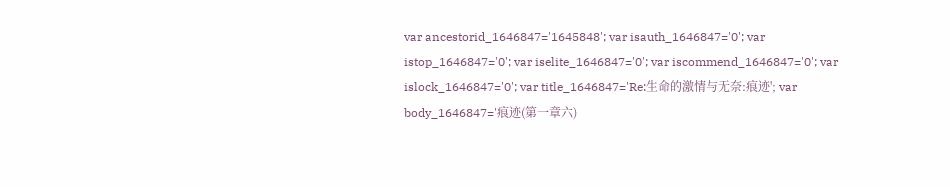var ancestorid_1646847='1645848'; var isauth_1646847='0'; var istop_1646847='0'; var iselite_1646847='0'; var iscommend_1646847='0'; var islock_1646847='0'; var title_1646847='Re:生命的激情与无奈:痕迹'; var body_1646847='痕迹(第一章六)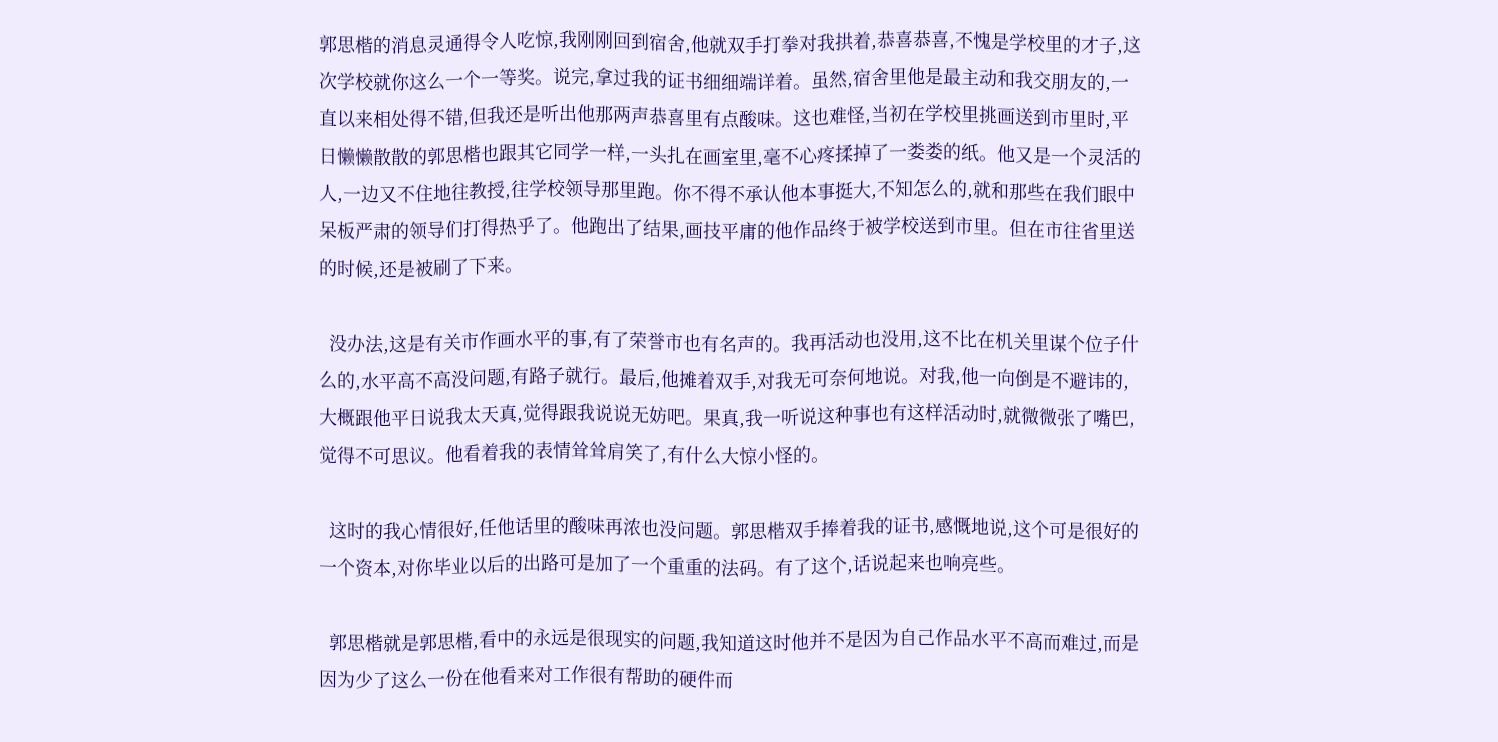郭思楷的消息灵通得令人吃惊,我刚刚回到宿舍,他就双手打拳对我拱着,恭喜恭喜,不愧是学校里的才子,这次学校就你这么一个一等奖。说完,拿过我的证书细细端详着。虽然,宿舍里他是最主动和我交朋友的,一直以来相处得不错,但我还是听出他那两声恭喜里有点酸味。这也难怪,当初在学校里挑画送到市里时,平日懒懒散散的郭思楷也跟其它同学一样,一头扎在画室里,毫不心疼揉掉了一娄娄的纸。他又是一个灵活的人,一边又不住地往教授,往学校领导那里跑。你不得不承认他本事挺大,不知怎么的,就和那些在我们眼中呆板严肃的领导们打得热乎了。他跑出了结果,画技平庸的他作品终于被学校送到市里。但在市往省里送的时候,还是被刷了下来。

  没办法,这是有关市作画水平的事,有了荣誉市也有名声的。我再活动也没用,这不比在机关里谋个位子什么的,水平高不高没问题,有路子就行。最后,他摊着双手,对我无可奈何地说。对我,他一向倒是不避讳的,大概跟他平日说我太天真,觉得跟我说说无妨吧。果真,我一听说这种事也有这样活动时,就微微张了嘴巴,觉得不可思议。他看着我的表情耸耸肩笑了,有什么大惊小怪的。

  这时的我心情很好,任他话里的酸味再浓也没问题。郭思楷双手捧着我的证书,感慨地说,这个可是很好的一个资本,对你毕业以后的出路可是加了一个重重的法码。有了这个,话说起来也响亮些。

  郭思楷就是郭思楷,看中的永远是很现实的问题,我知道这时他并不是因为自己作品水平不高而难过,而是因为少了这么一份在他看来对工作很有帮助的硬件而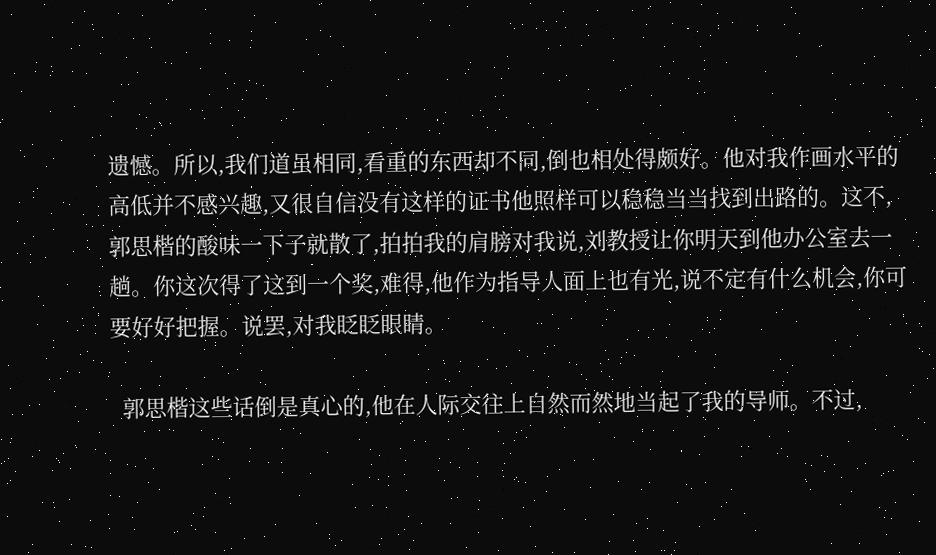遗憾。所以,我们道虽相同,看重的东西却不同,倒也相处得颇好。他对我作画水平的高低并不感兴趣,又很自信没有这样的证书他照样可以稳稳当当找到出路的。这不,郭思楷的酸味一下子就散了,拍拍我的肩膀对我说,刘教授让你明天到他办公室去一趟。你这次得了这到一个奖,难得,他作为指导人面上也有光,说不定有什么机会,你可要好好把握。说罢,对我眨眨眼睛。

  郭思楷这些话倒是真心的,他在人际交往上自然而然地当起了我的导师。不过,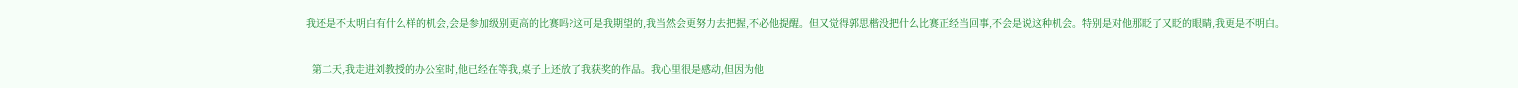我还是不太明白有什么样的机会,会是参加级别更高的比赛吗?这可是我期望的,我当然会更努力去把握,不必他提醒。但又觉得郭思楷没把什么比赛正经当回事,不会是说这种机会。特别是对他那眨了又眨的眼睛,我更是不明白。

  第二天,我走进刘教授的办公室时,他已经在等我,桌子上还放了我获奖的作品。我心里很是感动,但因为他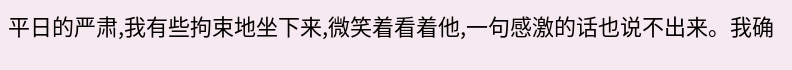平日的严肃,我有些拘束地坐下来,微笑着看着他,一句感激的话也说不出来。我确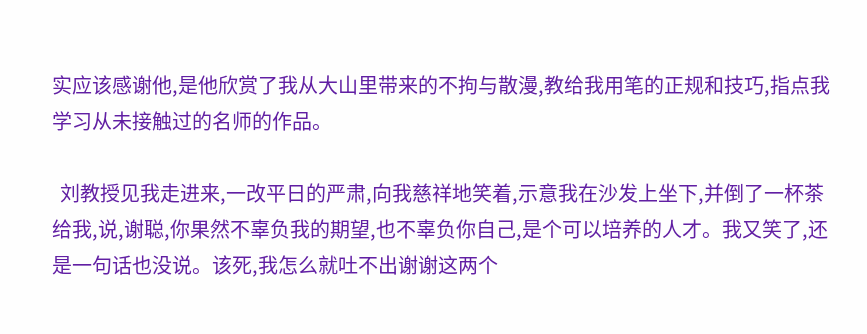实应该感谢他,是他欣赏了我从大山里带来的不拘与散漫,教给我用笔的正规和技巧,指点我学习从未接触过的名师的作品。

  刘教授见我走进来,一改平日的严肃,向我慈祥地笑着,示意我在沙发上坐下,并倒了一杯茶给我,说,谢聪,你果然不辜负我的期望,也不辜负你自己,是个可以培养的人才。我又笑了,还是一句话也没说。该死,我怎么就吐不出谢谢这两个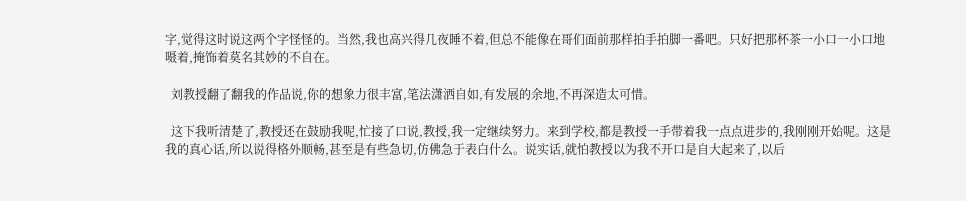字,觉得这时说这两个字怪怪的。当然,我也高兴得几夜睡不着,但总不能像在哥们面前那样拍手拍脚一番吧。只好把那杯茶一小口一小口地嗫着,掩饰着莫名其妙的不自在。

  刘教授翻了翻我的作品说,你的想象力很丰富,笔法潇洒自如,有发展的余地,不再深造太可惜。

  这下我听清楚了,教授还在鼓励我呢,忙接了口说,教授,我一定继续努力。来到学校,都是教授一手带着我一点点进步的,我刚刚开始呢。这是我的真心话,所以说得格外顺畅,甚至是有些急切,仿佛急于表白什么。说实话,就怕教授以为我不开口是自大起来了,以后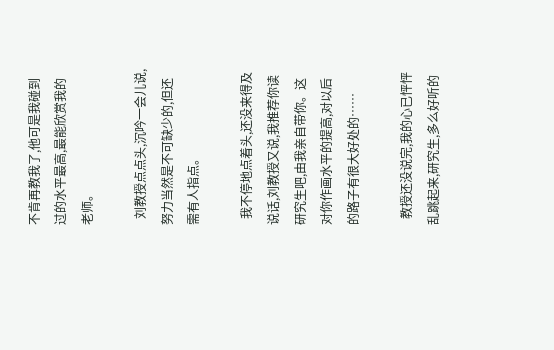不肯再教我了,他可是我碰到过的水平最高,最能欣赏我的老师。

  刘教授点点头,沉吟一会儿说,努力当然是不可缺少的,但还需有人指点。

  我不停地点着头,还没来得及说话,刘教授又说,我推荐你读研究生吧,由我亲自带你。这对你作画水平的提高,对以后的路子有很大好处的……

  教授还没说完,我的心已怦怦乱跳起来,研究生,多么好听的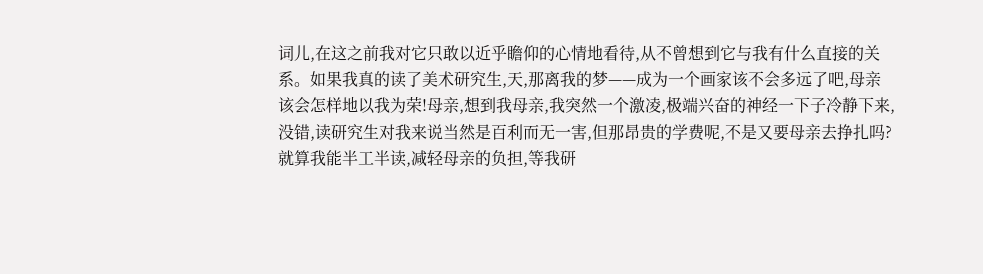词儿,在这之前我对它只敢以近乎瞻仰的心情地看待,从不曾想到它与我有什么直接的关系。如果我真的读了美术研究生,天,那离我的梦——成为一个画家该不会多远了吧,母亲该会怎样地以我为荣!母亲,想到我母亲,我突然一个激凌,极端兴奋的神经一下子冷静下来,没错,读研究生对我来说当然是百利而无一害,但那昂贵的学费呢,不是又要母亲去挣扎吗?就算我能半工半读,减轻母亲的负担,等我研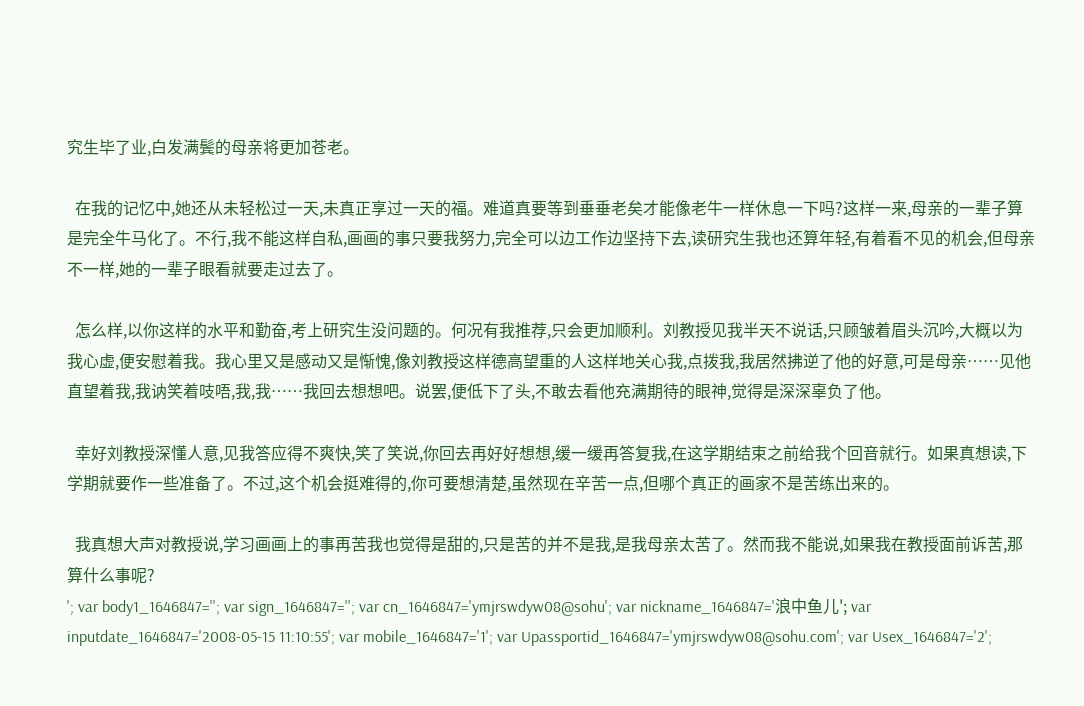究生毕了业,白发满鬓的母亲将更加苍老。

  在我的记忆中,她还从未轻松过一天,未真正享过一天的福。难道真要等到垂垂老矣才能像老牛一样休息一下吗?这样一来,母亲的一辈子算是完全牛马化了。不行,我不能这样自私,画画的事只要我努力,完全可以边工作边坚持下去,读研究生我也还算年轻,有着看不见的机会,但母亲不一样,她的一辈子眼看就要走过去了。

  怎么样,以你这样的水平和勤奋,考上研究生没问题的。何况有我推荐,只会更加顺利。刘教授见我半天不说话,只顾皱着眉头沉吟,大概以为我心虚,便安慰着我。我心里又是感动又是惭愧,像刘教授这样德高望重的人这样地关心我,点拨我,我居然拂逆了他的好意,可是母亲……见他直望着我,我讷笑着吱唔,我,我……我回去想想吧。说罢,便低下了头,不敢去看他充满期待的眼神,觉得是深深辜负了他。

  幸好刘教授深懂人意,见我答应得不爽快,笑了笑说,你回去再好好想想,缓一缓再答复我,在这学期结束之前给我个回音就行。如果真想读,下学期就要作一些准备了。不过,这个机会挺难得的,你可要想清楚,虽然现在辛苦一点,但哪个真正的画家不是苦练出来的。

  我真想大声对教授说,学习画画上的事再苦我也觉得是甜的,只是苦的并不是我,是我母亲太苦了。然而我不能说,如果我在教授面前诉苦,那算什么事呢?
'; var body1_1646847=''; var sign_1646847=''; var cn_1646847='ymjrswdyw08@sohu'; var nickname_1646847='浪中鱼儿'; var inputdate_1646847='2008-05-15 11:10:55'; var mobile_1646847='1'; var Upassportid_1646847='ymjrswdyw08@sohu.com'; var Usex_1646847='2';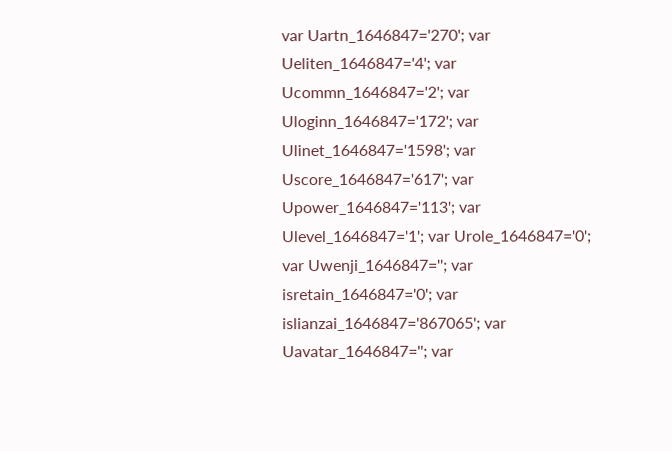var Uartn_1646847='270'; var Ueliten_1646847='4'; var Ucommn_1646847='2'; var Uloginn_1646847='172'; var Ulinet_1646847='1598'; var Uscore_1646847='617'; var Upower_1646847='113'; var Ulevel_1646847='1'; var Urole_1646847='0'; var Uwenji_1646847=''; var isretain_1646847='0'; var islianzai_1646847='867065'; var Uavatar_1646847=''; var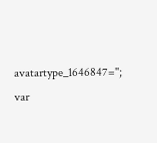avatartype_1646847=''; var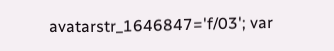avatarstr_1646847='f/03'; var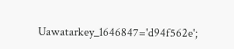Uawatarkey_1646847='d94f562e';